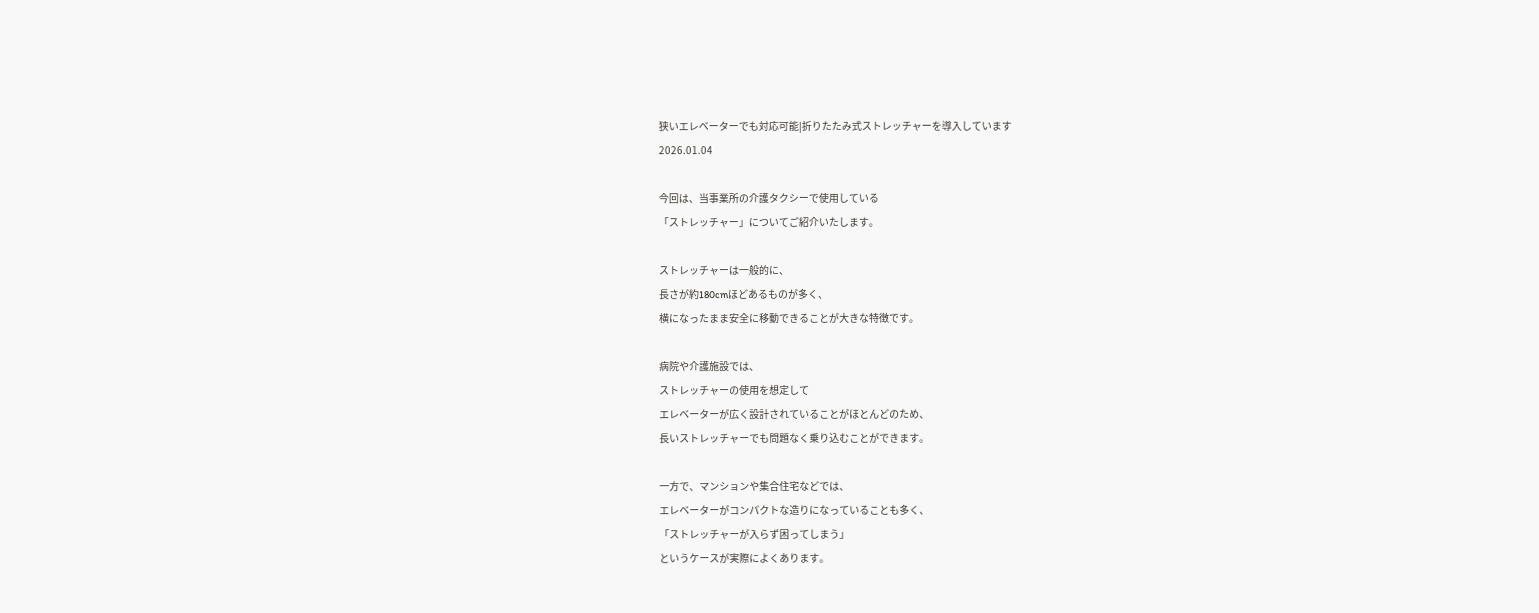狭いエレベーターでも対応可能|折りたたみ式ストレッチャーを導入しています
2026.01.04

今回は、当事業所の介護タクシーで使用している
「ストレッチャー」についてご紹介いたします。

ストレッチャーは一般的に、
長さが約180cmほどあるものが多く、
横になったまま安全に移動できることが大きな特徴です。

病院や介護施設では、
ストレッチャーの使用を想定して
エレベーターが広く設計されていることがほとんどのため、
長いストレッチャーでも問題なく乗り込むことができます。

一方で、マンションや集合住宅などでは、
エレベーターがコンパクトな造りになっていることも多く、
「ストレッチャーが入らず困ってしまう」
というケースが実際によくあります。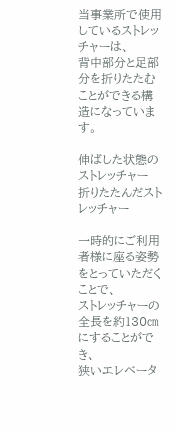当事業所で使用しているストレッチャーは、
背中部分と足部分を折りたたむことができる構造になっています。

伸ばした状態のストレッチャー
折りたたんだストレッチャー

一時的にご利用者様に座る姿勢をとっていただくことで、
ストレッチャーの全長を約130㎝にすることができ、
狭いエレベータ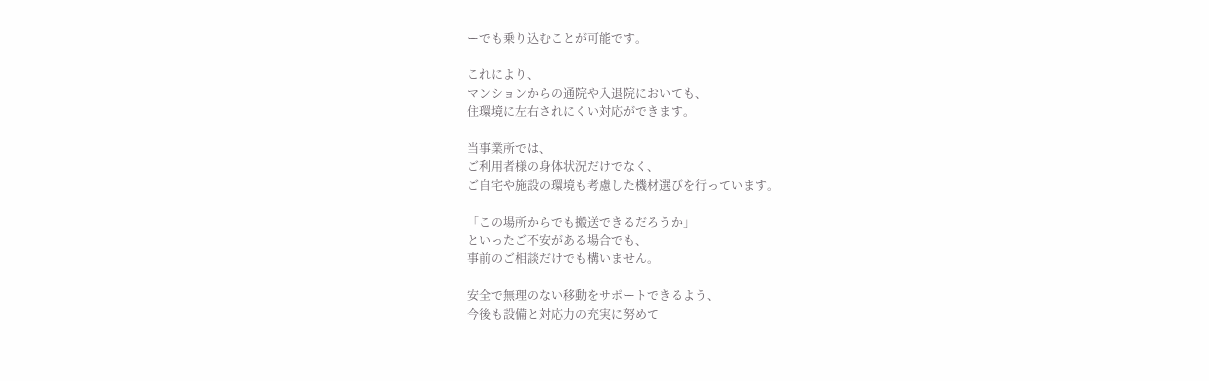ーでも乗り込むことが可能です。

これにより、
マンションからの通院や入退院においても、
住環境に左右されにくい対応ができます。

当事業所では、
ご利用者様の身体状況だけでなく、
ご自宅や施設の環境も考慮した機材選びを行っています。

「この場所からでも搬送できるだろうか」
といったご不安がある場合でも、
事前のご相談だけでも構いません。

安全で無理のない移動をサポートできるよう、
今後も設備と対応力の充実に努めて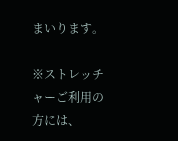まいります。

※ストレッチャーご利用の方には、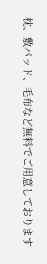枕、敷パッド、毛布など無料でご用意しております